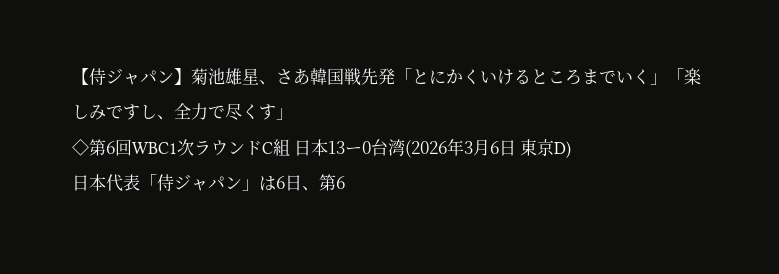【侍ジャパン】菊池雄星、さあ韓国戦先発「とにかくいけるところまでいく」「楽しみですし、全力で尽くす」
◇第6回WBC1次ラウンドC組 日本13ー0台湾(2026年3月6日 東京D)
日本代表「侍ジャパン」は6日、第6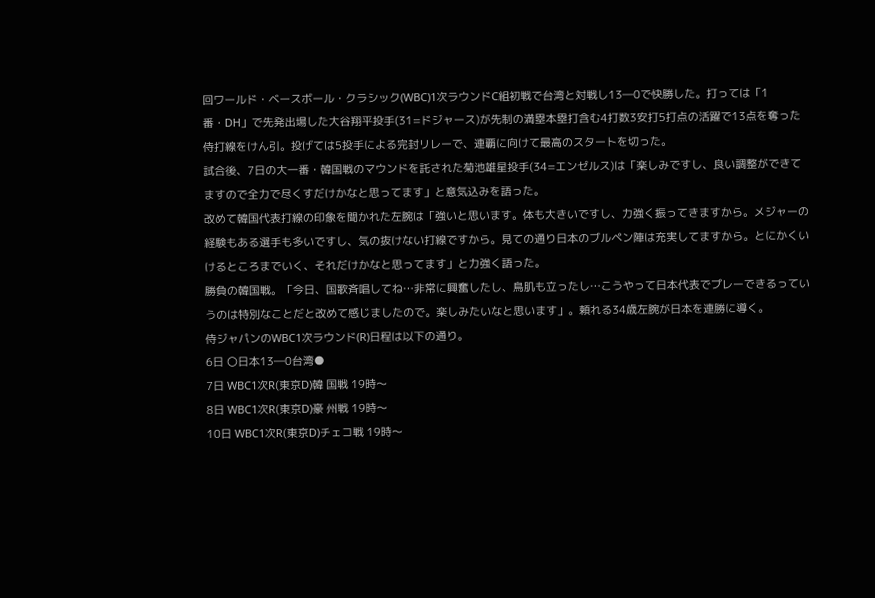回ワールド・ベースボール・クラシック(WBC)1次ラウンドC組初戦で台湾と対戦し13―0で快勝した。打っては「1番・DH」で先発出場した大谷翔平投手(31=ドジャース)が先制の満塁本塁打含む4打数3安打5打点の活躍で13点を奪った侍打線をけん引。投げては5投手による完封リレーで、連覇に向けて最高のスタートを切った。
試合後、7日の大一番・韓国戦のマウンドを託された菊池雄星投手(34=エンゼルス)は「楽しみですし、良い調整ができてますので全力で尽くすだけかなと思ってます」と意気込みを語った。
改めて韓国代表打線の印象を聞かれた左腕は「強いと思います。体も大きいですし、力強く振ってきますから。メジャーの経験もある選手も多いですし、気の抜けない打線ですから。見ての通り日本のブルペン陣は充実してますから。とにかくいけるところまでいく、それだけかなと思ってます」と力強く語った。
勝負の韓国戦。「今日、国歌斉唱してね…非常に興奮したし、鳥肌も立ったし…こうやって日本代表でプレーできるっていうのは特別なことだと改めて感じましたので。楽しみたいなと思います」。頼れる34歳左腕が日本を連勝に導く。
侍ジャパンのWBC1次ラウンド(R)日程は以下の通り。
6日 〇日本13―0台湾●
7日 WBC1次R(東京D)韓 国戦 19時〜
8日 WBC1次R(東京D)豪 州戦 19時〜
10日 WBC1次R(東京D)チェコ戦 19時〜